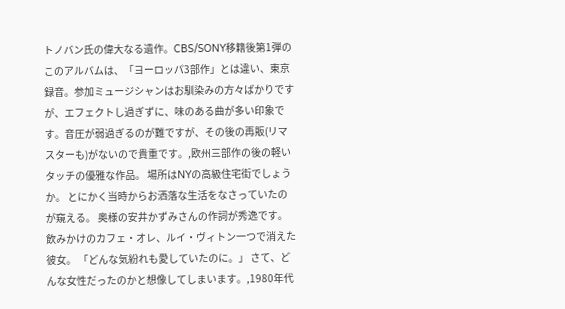トノバン氏の偉大なる遺作。CBS/SONY移籍後第1弾のこのアルバムは、「ヨーロッパ3部作」とは違い、東京録音。参加ミュージシャンはお馴染みの方々ばかりですが、エフェクトし過ぎずに、味のある曲が多い印象です。音圧が弱過ぎるのが難ですが、その後の再販(リマスターも)がないので貴重です。,欧州三部作の後の軽いタッチの優雅な作品。 場所はNYの高級住宅街でしょうか。 とにかく当時からお洒落な生活をなさっていたのが窺える。 奥様の安井かずみさんの作詞が秀逸です。 飲みかけのカフェ・オレ、ルイ・ヴィトン一つで消えた彼女。 「どんな気紛れも愛していたのに。」 さて、どんな女性だったのかと想像してしまいます。,1980年代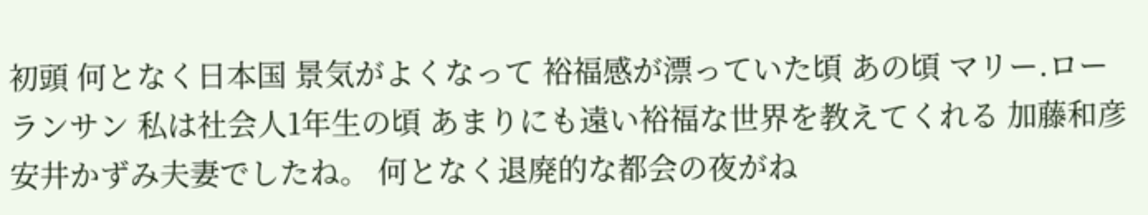初頭 何となく日本国 景気がよくなって 裕福感が漂っていた頃 あの頃 マリー.ローランサン 私は社会人1年生の頃 あまりにも遠い裕福な世界を教えてくれる 加藤和彦 安井かずみ夫妻でしたね。 何となく退廃的な都会の夜がね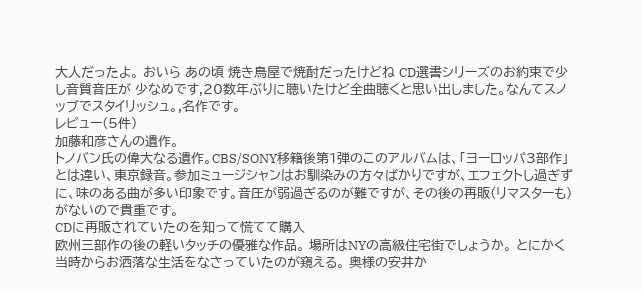大人だったよ。 おいら あの頃 焼き鳥屋で焼酎だったけどね CD選書シリーズのお約束で少し音質音圧が 少なめです,20数年ぶりに聴いたけど全曲聴くと思い出しました。なんてスノッブでスタイリッシュ。,名作です。
レビュー(5件)
加藤和彦さんの遺作。
トノバン氏の偉大なる遺作。CBS/SONY移籍後第1弾のこのアルバムは、「ヨーロッパ3部作」とは違い、東京録音。参加ミュージシャンはお馴染みの方々ばかりですが、エフェクトし過ぎずに、味のある曲が多い印象です。音圧が弱過ぎるのが難ですが、その後の再販(リマスターも)がないので貴重です。
CDに再販されていたのを知って慌てて購入
欧州三部作の後の軽いタッチの優雅な作品。 場所はNYの高級住宅街でしょうか。 とにかく当時からお洒落な生活をなさっていたのが窺える。 奥様の安井か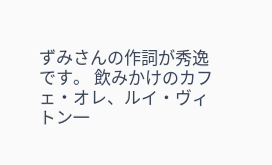ずみさんの作詞が秀逸です。 飲みかけのカフェ・オレ、ルイ・ヴィトン一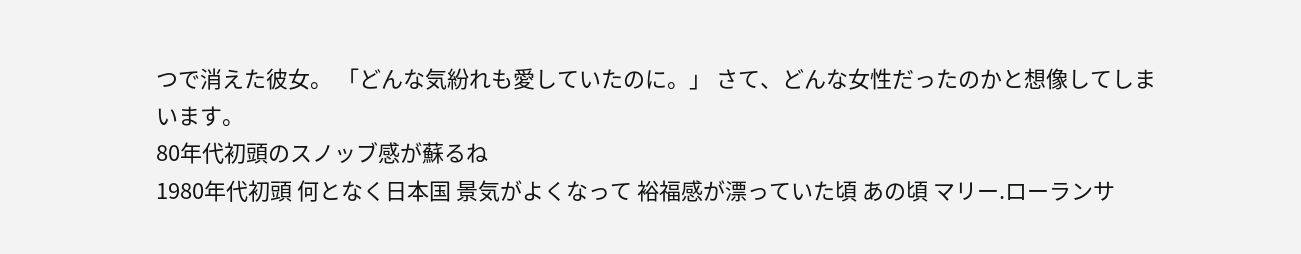つで消えた彼女。 「どんな気紛れも愛していたのに。」 さて、どんな女性だったのかと想像してしまいます。
80年代初頭のスノッブ感が蘇るね
1980年代初頭 何となく日本国 景気がよくなって 裕福感が漂っていた頃 あの頃 マリー.ローランサ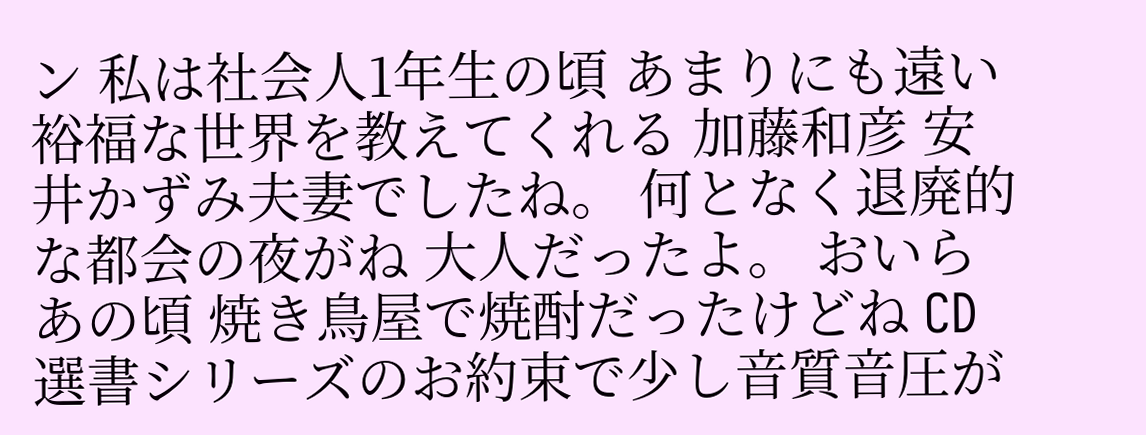ン 私は社会人1年生の頃 あまりにも遠い裕福な世界を教えてくれる 加藤和彦 安井かずみ夫妻でしたね。 何となく退廃的な都会の夜がね 大人だったよ。 おいら あの頃 焼き鳥屋で焼酎だったけどね CD選書シリーズのお約束で少し音質音圧が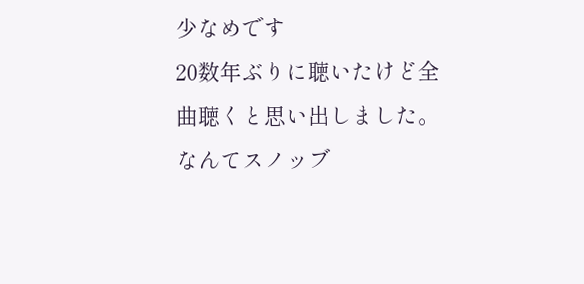少なめです
20数年ぶりに聴いたけど全曲聴くと思い出しました。なんてスノッブ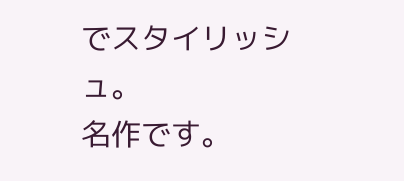でスタイリッシュ。
名作です。